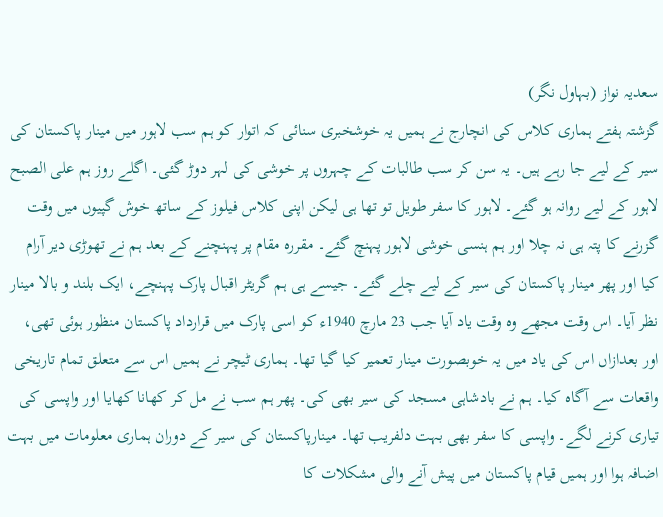سعدیہ نواز (بہاول نگر)
گزشتہ ہفتے ہماری کلاس کی انچارج نے ہمیں یہ خوشخبری سنائی کہ اتوار کو ہم سب لاہور میں مینار پاکستان کی سیر کے لیے جا رہے ہیں۔ یہ سن کر سب طالبات کے چہروں پر خوشی کی لہر دوڑ گئی۔ اگلے روز ہم علی الصبح لاہور کے لیے روانہ ہو گئے۔ لاہور کا سفر طویل تو تھا ہی لیکن اپنی کلاس فیلوز کے ساتھ خوش گپیوں میں وقت گزرنے کا پتہ ہی نہ چلا اور ہم ہنسی خوشی لاہور پہنچ گئے۔ مقررہ مقام پر پہنچنے کے بعد ہم نے تھوڑی دیر آرام کیا اور پھر مینار پاکستان کی سیر کے لیے چلے گئے۔ جیسے ہی ہم گریٹر اقبال پارک پہنچے، ایک بلند و بالا مینار نظر آیا۔ اس وقت مجھے وہ وقت یاد آیا جب 23 مارچ 1940ء کو اسی پارک میں قرارداد پاکستان منظور ہوئی تھی، اور بعدازاں اس کی یاد میں یہ خوبصورت مینار تعمیر کیا گیا تھا۔ ہماری ٹیچر نے ہمیں اس سے متعلق تمام تاریخی واقعات سے آگاہ کیا۔ ہم نے بادشاہی مسجد کی سیر بھی کی۔ پھر ہم سب نے مل کر کھانا کھایا اور واپسی کی تیاری کرنے لگے۔ واپسی کا سفر بھی بہت دلفریب تھا۔ مینارپاکستان کی سیر کے دوران ہماری معلومات میں بہت اضافہ ہوا اور ہمیں قیام پاکستان میں پیش آنے والی مشکلات کا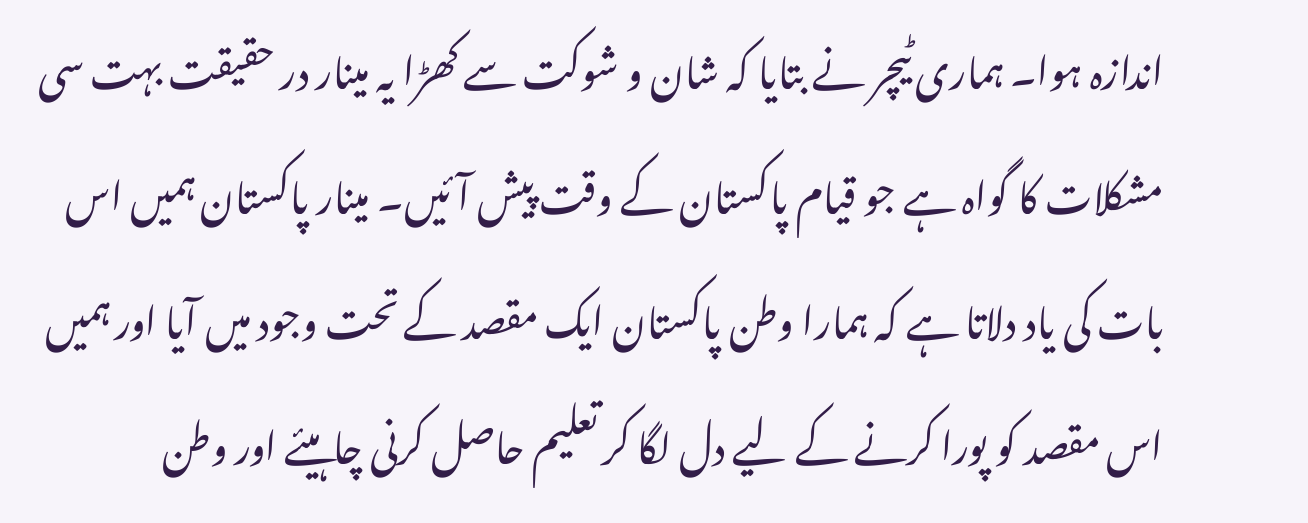اندازہ ہوا۔ ہماری ٹیچر نے بتایا کہ شان و شوکت سے کھڑا یہ مینار در حقیقت بہت سی مشکلات کا گواہ ہے جو قیام پاکستان کے وقت پیش آئیں۔ مینار پاکستان ہمیں اس بات کی یاد دلاتا ہے کہ ہمارا وطن پاکستان ایک مقصد کے تحت وجود میں آیا اور ہمیں اس مقصد کو پورا کرنے کے لیے دل لگا کر تعلیم حاصل کرنی چاہیئے اور وطن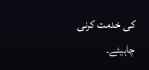کی خدمت کرنی چاہیئے۔